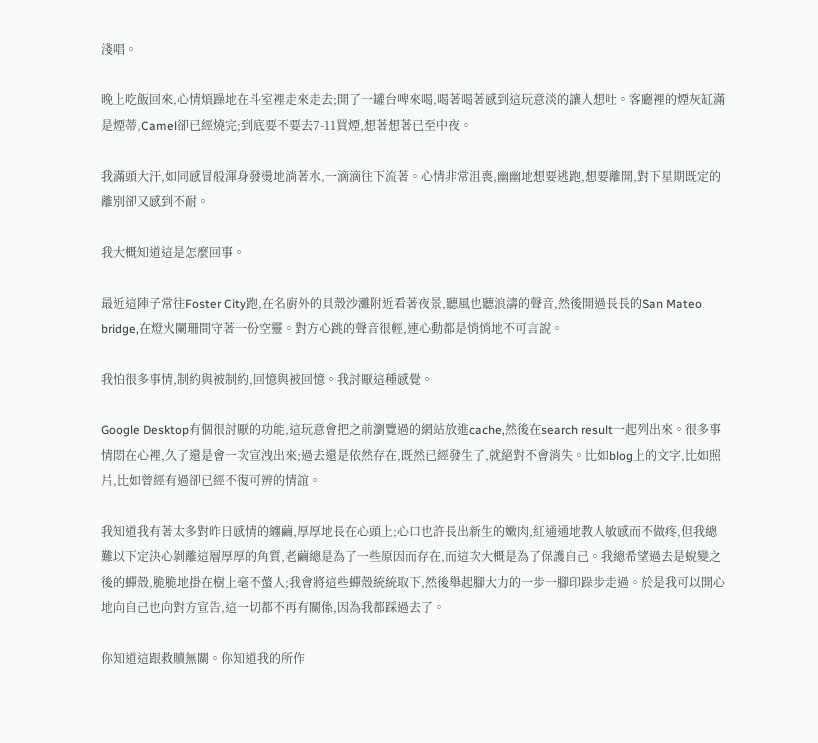淺唱。

晚上吃飯回來,心情煩躁地在斗室裡走來走去;開了一罐台啤來喝,喝著喝著感到這玩意淡的讓人想吐。客廳裡的煙灰缸滿是煙蒂,Camel卻已經燒完;到底要不要去7-11買煙,想著想著已至中夜。

我滿頭大汗,如同感冒般渾身發燙地淌著水,一滴滴往下流著。心情非常沮喪,幽幽地想要逃跑,想要離開,對下星期既定的離別卻又感到不耐。

我大概知道這是怎麼回事。

最近這陣子常往Foster City跑,在名廚外的貝殼沙灘附近看著夜景,聽風也聽浪濤的聲音,然後開過長長的San Mateo bridge,在燈火闌珊間守著一份空靈。對方心跳的聲音很輕,連心動都是悄悄地不可言說。

我怕很多事情,制約與被制約,回憶與被回憶。我討厭這種感覺。

Google Desktop有個很討厭的功能,這玩意會把之前瀏覽過的網站放進cache,然後在search result一起列出來。很多事情悶在心裡,久了還是會一次宣洩出來;過去還是依然存在,既然已經發生了,就絕對不會消失。比如blog上的文字,比如照片,比如曾經有過卻已經不復可辨的情誼。

我知道我有著太多對昨日感情的纏繭,厚厚地長在心頭上;心口也許長出新生的嫩肉,紅通通地教人敏感而不做疼,但我總難以下定決心剝離這層厚厚的角質,老繭總是為了一些原因而存在,而這次大概是為了保護自己。我總希望過去是蛻變之後的蟬殼,脆脆地掛在樹上毫不螫人;我會將這些蟬殼統統取下,然後舉起腳大力的一步一腳印跺步走過。於是我可以開心地向自己也向對方宣告,這一切都不再有關係,因為我都踩過去了。

你知道這跟救贖無關。你知道我的所作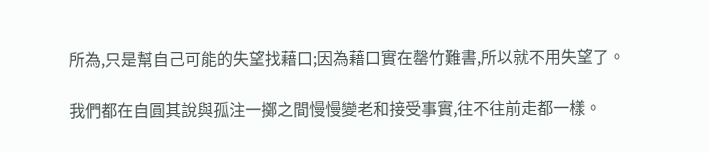所為,只是幫自己可能的失望找藉口;因為藉口實在罄竹難書,所以就不用失望了。

我們都在自圓其說與孤注一擲之間慢慢變老和接受事實,往不往前走都一樣。